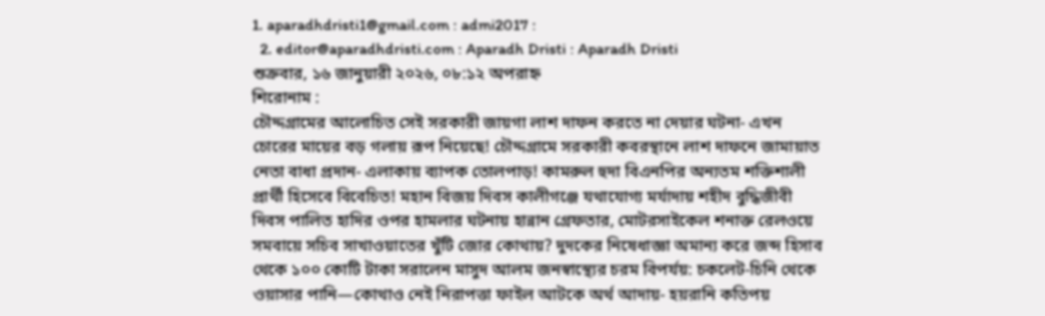1. aparadhdristi1@gmail.com : admi2017 :
  2. editor@aparadhdristi.com : Aparadh Dristi : Aparadh Dristi
শুক্রবার, ১৬ জানুয়ারী ২০২৬, ০৮:১২ অপরাহ্ন
শিরোনাম :
চৌদ্দগ্রামের আলোচিত সেই সরকারী জায়গা লাশ দাফন করতে না দেয়ার ঘটনা- এখন চোরের মায়ের বড় গলায় রূপ নিয়েছে! চৌদ্দগ্রামে সরকারী কবরস্থানে লাশ দাফনে জামায়াত নেতা বাধা প্রদান- এলাকায় ব্যাপক তোলপাড়! কামরুল হুদা বিএনপির অন্যতম শক্তিশালী প্রার্থী হিসেবে বিবেচিত! মহান বিজয় দিবস কালীগঞ্জে যথাযোগ্য মর্যাদায় শহীদ বুদ্ধিজীবী দিবস পালিত হাদির ওপর হামলার ঘটনায় হান্নান গ্রেফতার, মোটরসাইকেল শনাক্ত রেলওয়ে সমবায়ে সচিব সাখাওয়াতের খুঁটি জোর কোথায়? দুদকের নিষেধাজ্ঞা অমান্য করে জব্দ হিসাব থেকে ১০০ কোটি টাকা সরালেন মাসুদ আলম জনস্বাস্থ্যের চরম বিপর্যয়: চকলেট-চিনি থেকে ওয়াসার পানি—কোথাও নেই নিরাপত্তা ফাইল আটকে অর্থ আদায়- হয়রানি কতিপয়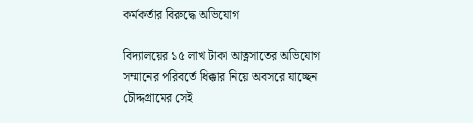কর্মকর্তার বিরুদ্ধে অভিযোগ

বিদ্যালয়ের ১৫ লাখ টাকা আত্নসাতের অভিযোগ সম্মানের পরিবর্তে ধিক্কার নিয়ে অবসরে যাচ্ছেন চৌদ্দগ্রামের সেই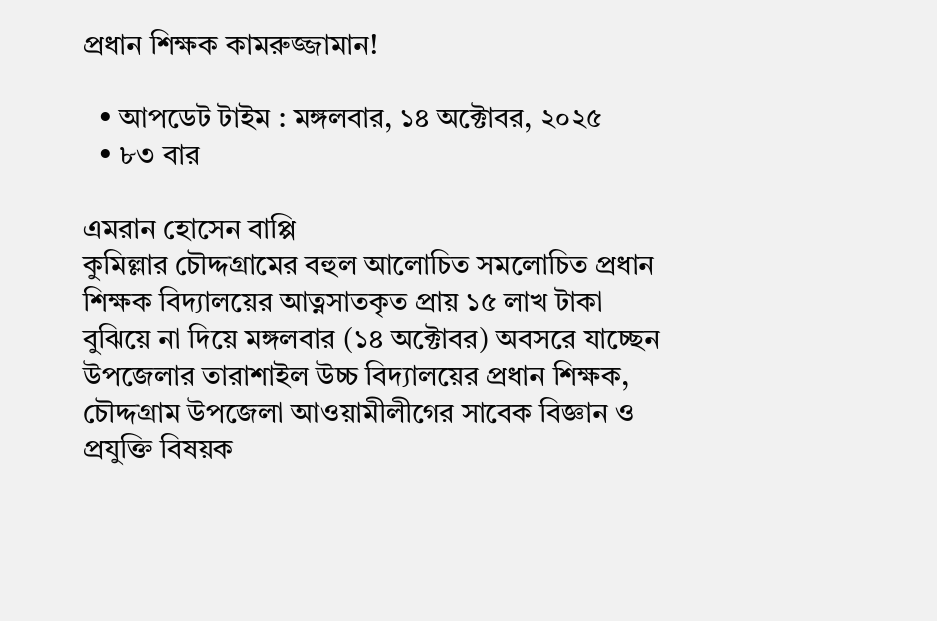প্রধান শিক্ষক কামরুজ্জামান!

  • আপডেট টাইম : মঙ্গলবার, ১৪ অক্টোবর, ২০২৫
  • ৮৩ বার

এমরান হোসেন বাপ্পি
কুমিল্লার চৌদ্দগ্রামের বহুল আলোচিত সমলোচিত প্রধান শিক্ষক বিদ্যালয়ের আত্নসাতকৃত প্রায় ১৫ লাখ টাকা বুঝিয়ে না দিয়ে মঙ্গলবার (১৪ অক্টোবর) অবসরে যাচ্ছেন উপজেলার তারাশাইল উচ্চ বিদ্যালয়ের প্রধান শিক্ষক, চৌদ্দগ্রাম উপজেলা আওয়ামীলীগের সাবেক বিজ্ঞান ও প্রযুক্তি বিষয়ক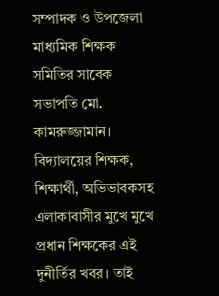সম্পাদক ও উপজেলা মাধ্যমিক শিক্ষক সমিতির সাবেক সভাপতি মো. কামরুজ্জামান। বিদ্যালয়ের শিক্ষক, শিক্ষার্থী, অভিভাবকসহ এলাকাবাসীর মুখে মুখে প্রধান শিক্ষকের এই দুনীর্তির খবর। তাই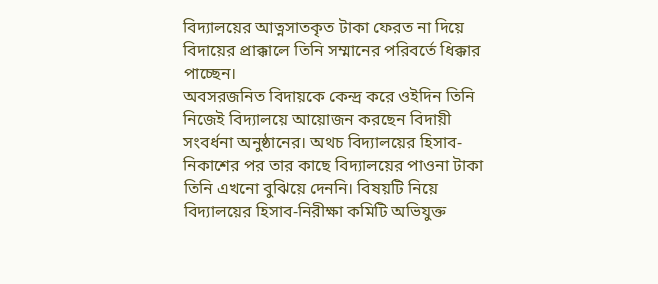বিদ্যালয়ের আত্নসাতকৃত টাকা ফেরত না দিয়ে বিদায়ের প্রাক্কালে তিনি সম্মানের পরিবর্তে ধিক্কার পাচ্ছেন।
অবসরজনিত বিদায়কে কেন্দ্র করে ওইদিন তিনি নিজেই বিদ্যালয়ে আয়োজন করছেন বিদায়ী সংবর্ধনা অনুষ্ঠানের। অথচ বিদ্যালয়ের হিসাব-নিকাশের পর তার কাছে বিদ্যালয়ের পাওনা টাকা তিনি এখনো বুঝিয়ে দেননি। বিষয়টি নিয়ে বিদ্যালয়ের হিসাব-নিরীক্ষা কমিটি অভিযুক্ত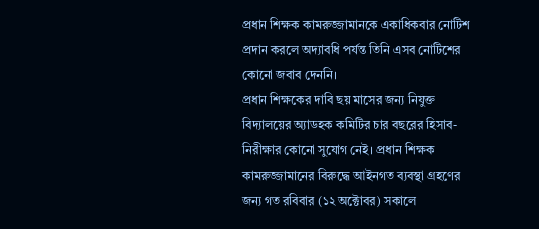প্রধান শিক্ষক কামরুজ্জামানকে একাধিকবার নোটিশ প্রদান করলে অদ্যাবধি পর্যন্ত তিনি এসব নোটিশের কোনো জবাব দেননি।
প্রধান শিক্ষকের দাবি ছয় মাসের জন্য নিযুক্ত বিদ্যালয়ের অ্যাডহক কমিটির চার বছরের হিসাব-নিরীক্ষার কোনো সুযোগ নেই। প্রধান শিক্ষক কামরুজ্জামানের বিরুদ্ধে আইনগত ব্যবস্থা গ্রহণের জন্য গত রবিবার (১২ অক্টোবর) সকালে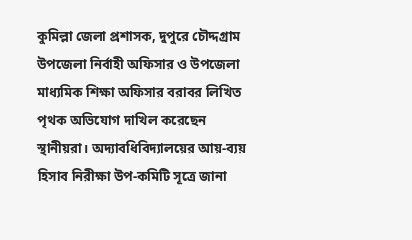কুমিল্লা জেলা প্রশাসক, দুপুরে চৌদ্দগ্রাম উপজেলা নির্বাহী অফিসার ও উপজেলা মাধ্যমিক শিক্ষা অফিসার বরাবর লিখিত পৃথক অভিযোগ দাখিল করেছেন স্থানীয়রা। অদ্যাবধিবিদ্যালয়ের আয়-ব্যয় হিসাব নিরীক্ষা উপ-কমিটি সূত্রে জানা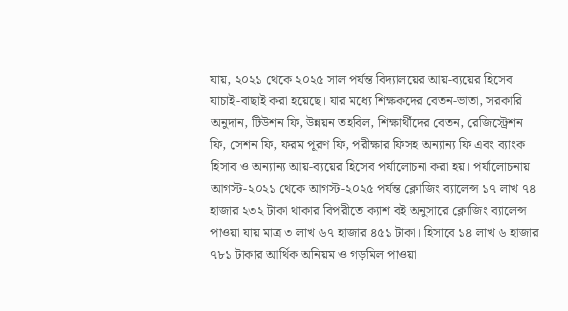যায়, ২০২১ থেকে ২০২৫ সাল পর্যন্ত বিদ্যালয়ের আয়-ব্যয়ের হিসেব যাচাই-বাছাই করা হয়েছে। যার মধ্যে শিক্ষকদের বেতন-ভাতা, সরকারি অনুদান, টিউশন ফি, উন্নয়ন তহবিল, শিক্ষার্থীদের বেতন, রেজিস্ট্রেশন ফি, সেশন ফি, ফরম পূরণ ফি, পরীক্ষার ফিসহ অন্যান্য ফি এবং ব্যাংক হিসাব ও অন্যান্য আয়-ব্যয়ের হিসেব পর্যালোচনা করা হয়। পর্যালোচনায় আগস্ট-২০২১ থেকে আগস্ট-২০২৫ পর্যন্ত ক্লোজিং ব্যালেন্স ১৭ লাখ ৭৪ হাজার ২৩২ টাকা থাকার বিপরীতে ক্যাশ বই অনুসারে ক্লোজিং ব্যালেন্স পাওয়া যায় মাত্র ৩ লাখ ৬৭ হাজার ৪৫১ টাকা। হিসাবে ১৪ লাখ ৬ হাজার ৭৮১ টাকার আর্থিক অনিয়ম ও গড়মিল পাওয়া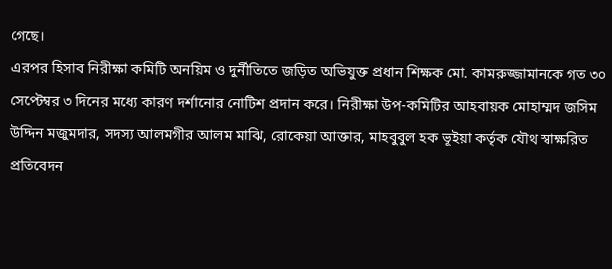গেছে।
এরপর হিসাব নিরীক্ষা কমিটি অনয়িম ও দুর্নীতিতে জড়িত অভিযুক্ত প্রধান শিক্ষক মো. কামরুজ্জামানকে গত ৩০ সেপ্টেম্বর ৩ দিনের মধ্যে কারণ দর্শানোর নোটিশ প্রদান করে। নিরীক্ষা উপ-কমিটির আহবায়ক মোহাম্মদ জসিম উদ্দিন মজুমদার, সদস্য আলমগীর আলম মাঝি, রোকেয়া আক্তার, মাহবুবুল হক ভূইয়া কর্তৃক যৌথ স্বাক্ষরিত প্রতিবেদন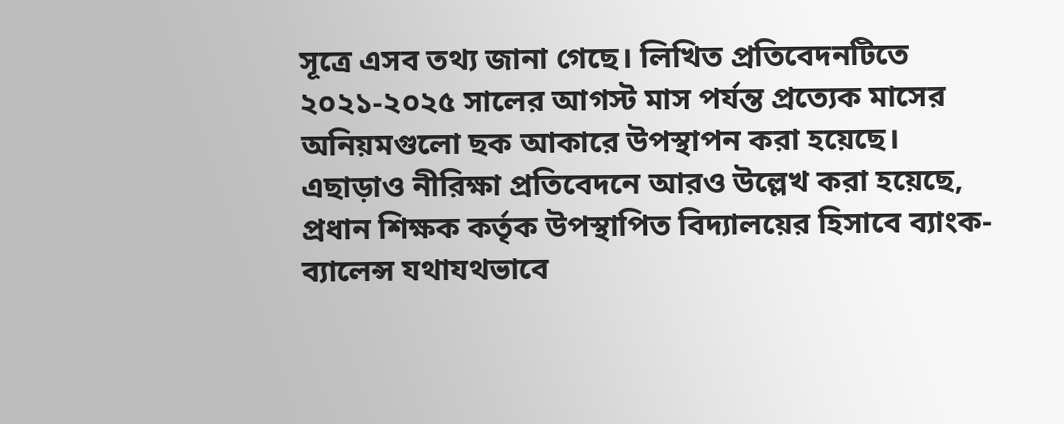সূত্রে এসব তথ্য জানা গেছে। লিখিত প্রতিবেদনটিতে ২০২১-২০২৫ সালের আগস্ট মাস পর্যন্ত প্রত্যেক মাসের অনিয়মগুলো ছক আকারে উপস্থাপন করা হয়েছে। এছাড়াও নীরিক্ষা প্রতিবেদনে আরও উল্লেখ করা হয়েছে, প্রধান শিক্ষক কর্তৃক উপস্থাপিত বিদ্যালয়ের হিসাবে ব্যাংক-ব্যালেন্স যথাযথভাবে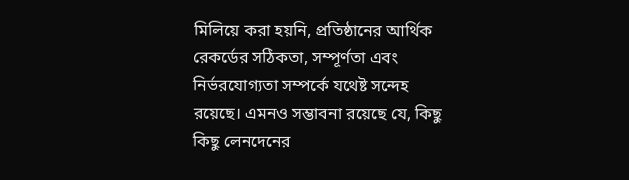মিলিয়ে করা হয়নি, প্রতিষ্ঠানের আর্থিক রেকর্ডের সঠিকতা, সম্পূর্ণতা এবং নির্ভরযোগ্যতা সম্পর্কে যথেষ্ট সন্দেহ রয়েছে। এমনও সম্ভাবনা রয়েছে যে, কিছু কিছু লেনদেনের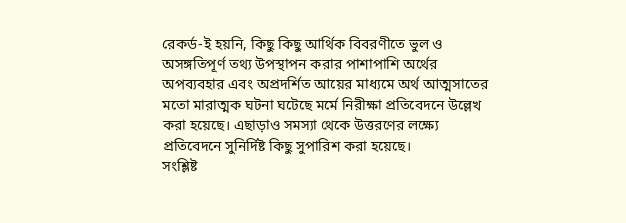রেকর্ড-ই হয়নি, কিছু কিছু আর্থিক বিবরণীতে ভুল ও অসঙ্গতিপূর্ণ তথ্য উপস্থাপন করার পাশাপাশি অর্থের অপব্যবহার এবং অপ্রদর্শিত আয়ের মাধ্যমে অর্থ আত্মসাতের মতো মারাত্মক ঘটনা ঘটেছে মর্মে নিরীক্ষা প্রতিবেদনে উল্লেখ করা হয়েছে। এছাড়াও সমস্যা থেকে উত্তরণের লক্ষ্যে প্রতিবেদনে সুনির্দিষ্ট কিছু সুপারিশ করা হয়েছে।
সংশ্লিষ্ট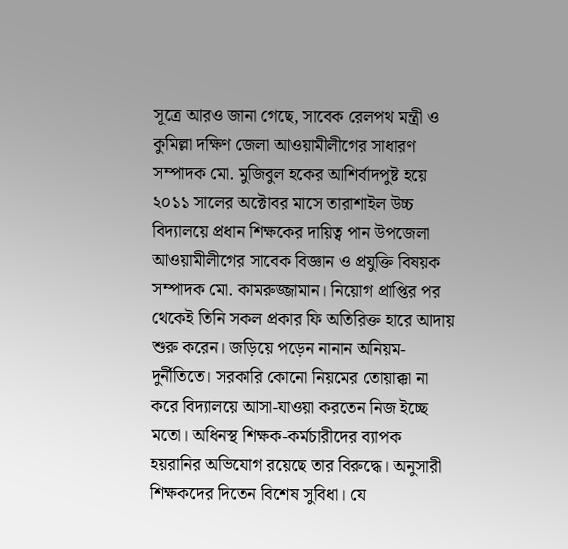সূত্রে আরও জানা গেছে, সাবেক রেলপথ মন্ত্রী ও কুমিল্লা দক্ষিণ জেলা আওয়ামীলীগের সাধারণ সম্পাদক মো. মুজিবুল হকের আশির্বাদপুষ্ট হয়ে ২০১১ সালের অক্টোবর মাসে তারাশাইল উচ্চ বিদ্যালয়ে প্রধান শিক্ষকের দায়িত্ব পান উপজেলা আওয়ামীলীগের সাবেক বিজ্ঞান ও প্রযুক্তি বিষয়ক সম্পাদক মো. কামরুজ্জামান। নিয়োগ প্রাপ্তির পর থেকেই তিনি সকল প্রকার ফি অতিরিক্ত হারে আদায় শুরু করেন। জড়িয়ে পড়েন নানান অনিয়ম-দুর্নীতিতে। সরকারি কোনো নিয়মের তোয়াক্কা না করে বিদ্যালয়ে আসা-যাওয়া করতেন নিজ ইচ্ছে মতো। অধিনস্থ শিক্ষক-কর্মচারীদের ব্যাপক হয়রানির অভিযোগ রয়েছে তার বিরুদ্ধে। অনুসারী শিক্ষকদের দিতেন বিশেষ সুবিধা। যে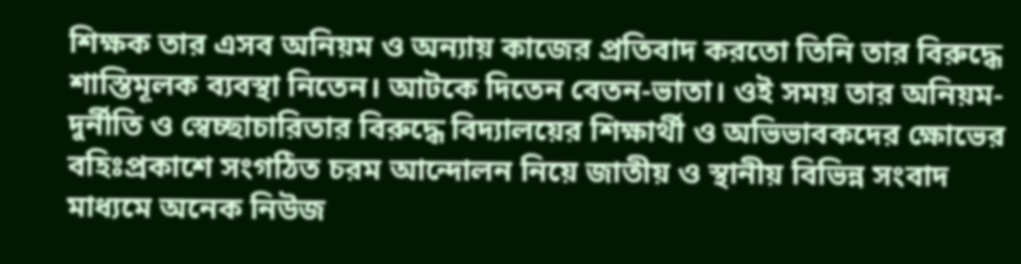শিক্ষক তার এসব অনিয়ম ও অন্যায় কাজের প্রতিবাদ করতো তিনি তার বিরুদ্ধে শাস্তিমূলক ব্যবস্থা নিতেন। আটকে দিতেন বেতন-ভাতা। ওই সময় তার অনিয়ম-দুর্নীতি ও স্বেচ্ছাচারিতার বিরুদ্ধে বিদ্যালয়ের শিক্ষার্থী ও অভিভাবকদের ক্ষোভের বহিঃপ্রকাশে সংগঠিত চরম আন্দোলন নিয়ে জাতীয় ও স্থানীয় বিভিন্ন সংবাদ মাধ্যমে অনেক নিউজ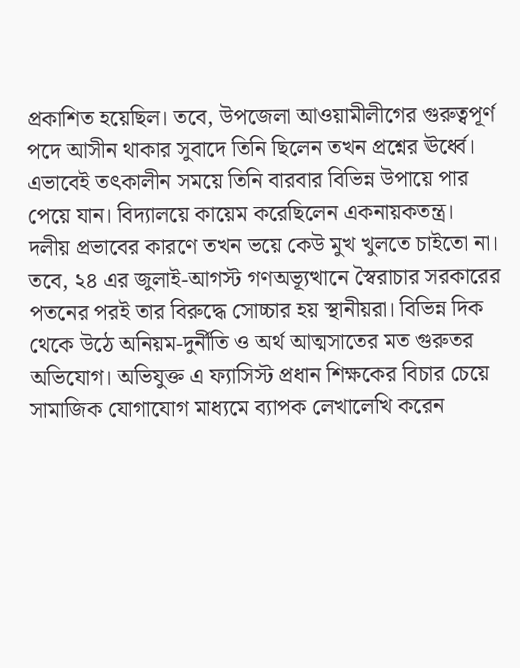প্রকাশিত হয়েছিল। তবে, উপজেলা আওয়ামীলীগের গুরুত্বপূর্ণ পদে আসীন থাকার সুবাদে তিনি ছিলেন তখন প্রশ্নের ঊর্ধ্বে। এভাবেই তৎকালীন সময়ে তিনি বারবার বিভিন্ন উপায়ে পার পেয়ে যান। বিদ্যালয়ে কায়েম করেছিলেন একনায়কতন্ত্র। দলীয় প্রভাবের কারণে তখন ভয়ে কেউ মুখ খুলতে চাইতো না। তবে, ২৪ এর জুলাই-আগস্ট গণঅভ্যূত্থানে স্বৈরাচার সরকারের পতনের পরই তার বিরুদ্ধে সোচ্চার হয় স্থানীয়রা। বিভিন্ন দিক থেকে উঠে অনিয়ম-দুর্নীতি ও অর্থ আত্মসাতের মত গুরুতর অভিযোগ। অভিযুক্ত এ ফ্যাসিস্ট প্রধান শিক্ষকের বিচার চেয়ে সামাজিক যোগাযোগ মাধ্যমে ব্যাপক লেখালেখি করেন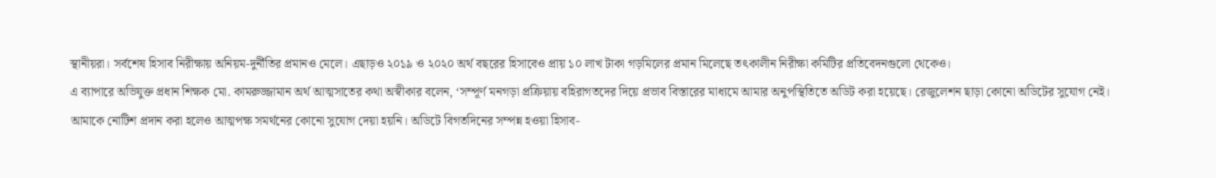স্থানীয়রা। সর্বশেষ হিসাব নিরীক্ষায় অনিয়ম-দুর্নীতির প্রমানও মেলে। এছাড়ও ২০১৯ ও ২০২০ অর্থ বছরের হিসাবেও প্রায় ১০ লাখ টাকা গড়মিলের প্রমান মিলেছে তৎকালীন নিরীক্ষা কমিটির প্রতিবেদনগুলো থেকেও।
এ ব্যাপারে অভিযুক্ত প্রধান শিক্ষক মো. কামরুজ্জামান অর্থ আত্মসাতের কথা অস্বীকার বলেন, ‘সম্পূর্ণ মনগড়া প্রক্রিয়ায় বহিরাগতদের দিয়ে প্রভাব বিস্তারের মাধ্যমে আমার অনুপস্থিতিতে অডিট করা হয়েছে। রেজুলেশন ছাড়া কোনো অডিটের সুযোগ নেই। আমাকে নোটিশ প্রদান করা হলেও আত্মপক্ষ সমর্থনের কোনো সুযোগ দেয়া হয়নি। অডিটে বিগতদিনের সম্পন্ন হওয়া হিসাব-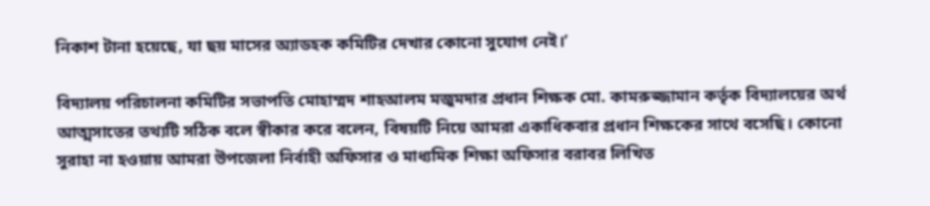নিকাশ টানা হয়েছে, যা ছয় মাসের অ্যাডহক কমিটির দেখার কোনো সুযোগ নেই।’

বিদ্যালয় পরিচালনা কমিটির সভাপতি মোহাম্মদ শাহআলম মজুমদার প্রধান শিক্ষক মো. কামরুজ্জামান কর্তৃক বিদ্যালয়ের অর্থ আত্মসাতের তথ্যটি সঠিক বলে স্বীকার করে বলেন, বিষয়টি নিয়ে আমরা একাধিকবার প্রধান শিক্ষকের সাথে বসেছি। কোনো সুরাহা না হওয়ায় আমরা উপজেলা নির্বাহী অফিসার ও মাধ্যমিক শিক্ষা অফিসার বরাবর লিখিত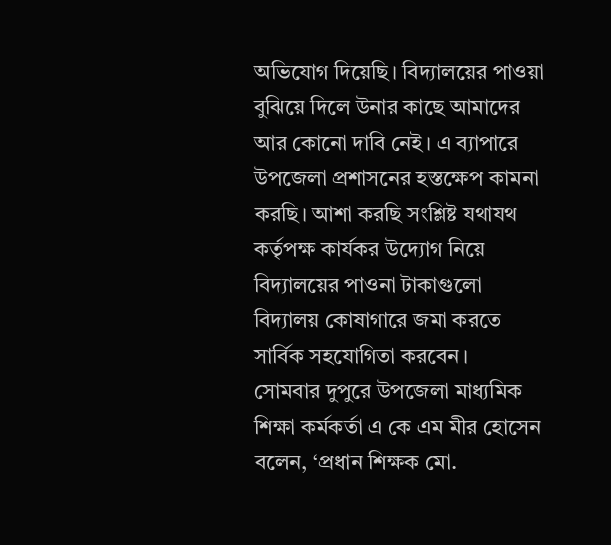অভিযোগ দিয়েছি। বিদ্যালয়ের পাওয়া বুঝিয়ে দিলে উনার কাছে আমাদের আর কোনো দাবি নেই। এ ব্যাপারে উপজেলা প্রশাসনের হস্তক্ষেপ কামনা করছি। আশা করছি সংশ্লিষ্ট যথাযথ কর্তৃপক্ষ কার্যকর উদ্যোগ নিয়ে বিদ্যালয়ের পাওনা টাকাগুলো বিদ্যালয় কোষাগারে জমা করতে সার্বিক সহযোগিতা করবেন।
সোমবার দুপুরে উপজেলা মাধ্যমিক শিক্ষা কর্মকর্তা এ কে এম মীর হোসেন বলেন, ‘প্রধান শিক্ষক মো.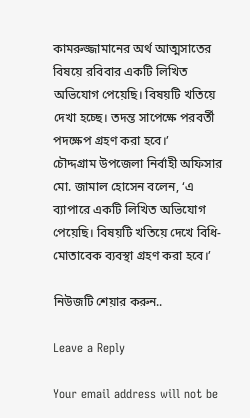কামরুজ্জামানের অর্থ আত্মসাতের বিষয়ে রবিবার একটি লিখিত অভিযোগ পেয়েছি। বিষয়টি খতিয়ে দেখা হচ্ছে। তদন্ত সাপেক্ষে পরবর্তী পদক্ষেপ গ্রহণ করা হবে।’
চৌদ্দগ্রাম উপজেলা নির্বাহী অফিসার মো. জামাল হোসেন বলেন, ‘এ ব্যাপারে একটি লিখিত অভিযোগ পেয়েছি। বিষয়টি খতিয়ে দেখে বিধি-মোতাবেক ব্যবস্থা গ্রহণ করা হবে।’

নিউজটি শেয়ার করুন..

Leave a Reply

Your email address will not be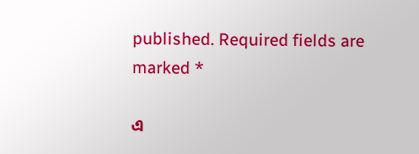published. Required fields are marked *

এ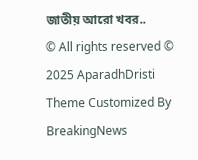জাতীয় আরো খবর..
© All rights reserved © 2025 AparadhDristi
Theme Customized By BreakingNews